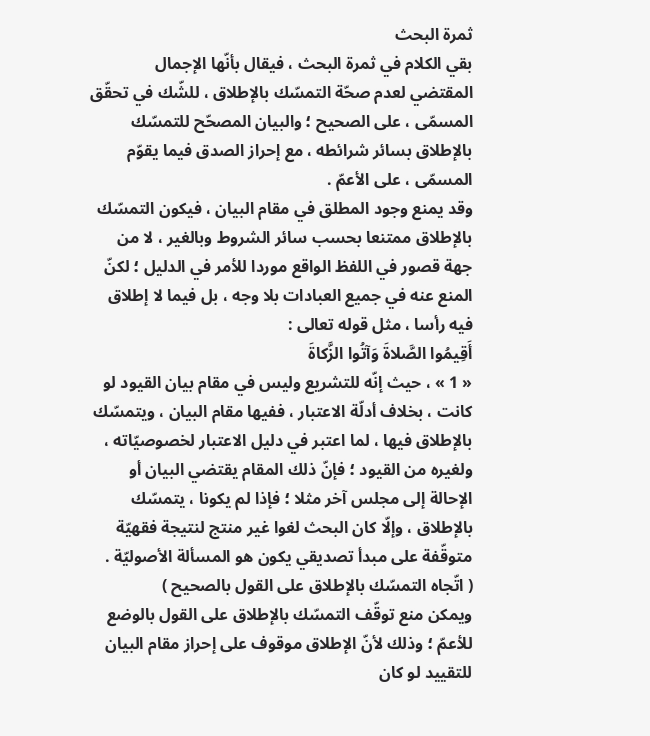ثمرة البحث
بقي الكلام في ثمرة البحث ، فيقال بأنّها الإجمال المقتضي لعدم صحّة التمسّك بالإطلاق ، للشّك في تحقّق المسمّى ، على الصحيح ؛ والبيان المصحّح للتمسّك بالإطلاق بسائر شرائطه ، مع إحراز الصدق فيما يقوّم المسمّى ، على الأعمّ .
وقد يمنع وجود المطلق في مقام البيان ، فيكون التمسّك بالإطلاق ممتنعا بحسب سائر الشروط وبالغير ، لا من جهة قصور في اللفظ الواقع موردا للأمر في الدليل ؛ لكنّ المنع عنه في جميع العبادات بلا وجه ، بل فيما لا إطلاق فيه رأسا ، مثل قوله تعالى :
أَقِيمُوا الصَّلاةَ وَآتُوا الزَّكاةَ
« 1 » ، حيث إنّه للتشريع وليس في مقام بيان القيود لو كانت ، بخلاف أدلّة الاعتبار ، ففيها مقام البيان ، ويتمسّك بالإطلاق فيها ، لما اعتبر في دليل الاعتبار لخصوصيّاته ، ولغيره من القيود ؛ فإنّ ذلك المقام يقتضي البيان أو الإحالة إلى مجلس آخر مثلا ؛ فإذا لم يكونا ، يتمسّك بالإطلاق ، وإلّا كان البحث لغوا غير منتج لنتيجة فقهيّة متوقّفة على مبدأ تصديقي يكون هو المسألة الأصوليّة .
( اتّجاه التمسّك بالإطلاق على القول بالصحيح )
ويمكن منع توقّف التمسّك بالإطلاق على القول بالوضع للأعمّ ؛ وذلك لأنّ الإطلاق موقوف على إحراز مقام البيان للتقييد لو كان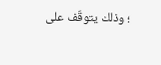؛ وذلك يتوقّف على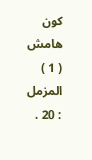كون
هامش
( 1 ) المزمل : 20 .